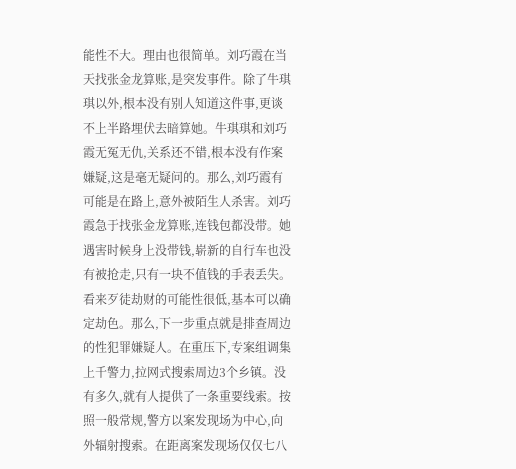能性不大。理由也很简单。刘巧霞在当天找张金龙算账,是突发事件。除了牛琪琪以外,根本没有别人知道这件事,更谈不上半路埋伏去暗算她。牛琪琪和刘巧霞无冤无仇,关系还不错,根本没有作案嫌疑,这是毫无疑问的。那么,刘巧霞有可能是在路上,意外被陌生人杀害。刘巧霞急于找张金龙算账,连钱包都没带。她遇害时候身上没带钱,崭新的自行车也没有被抢走,只有一块不值钱的手表丢失。看来歹徒劫财的可能性很低,基本可以确定劫色。那么,下一步重点就是排查周边的性犯罪嫌疑人。在重压下,专案组调集上千警力,拉网式搜索周边3个乡镇。没有多久,就有人提供了一条重要线索。按照一般常规,警方以案发现场为中心,向外辐射搜索。在距离案发现场仅仅七八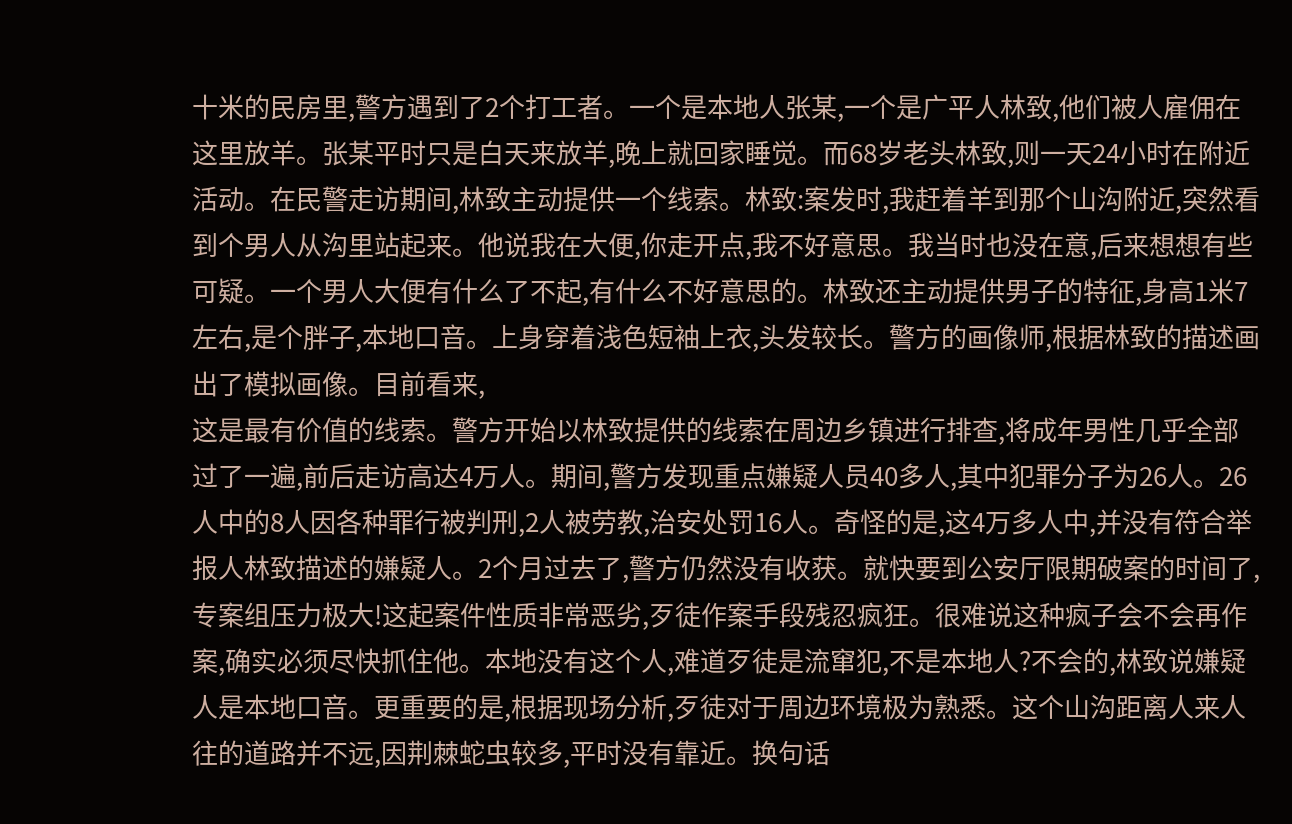十米的民房里,警方遇到了2个打工者。一个是本地人张某,一个是广平人林致,他们被人雇佣在这里放羊。张某平时只是白天来放羊,晚上就回家睡觉。而68岁老头林致,则一天24小时在附近活动。在民警走访期间,林致主动提供一个线索。林致:案发时,我赶着羊到那个山沟附近,突然看到个男人从沟里站起来。他说我在大便,你走开点,我不好意思。我当时也没在意,后来想想有些可疑。一个男人大便有什么了不起,有什么不好意思的。林致还主动提供男子的特征,身高1米7左右,是个胖子,本地口音。上身穿着浅色短袖上衣,头发较长。警方的画像师,根据林致的描述画出了模拟画像。目前看来,
这是最有价值的线索。警方开始以林致提供的线索在周边乡镇进行排查,将成年男性几乎全部过了一遍,前后走访高达4万人。期间,警方发现重点嫌疑人员40多人,其中犯罪分子为26人。26人中的8人因各种罪行被判刑,2人被劳教,治安处罚16人。奇怪的是,这4万多人中,并没有符合举报人林致描述的嫌疑人。2个月过去了,警方仍然没有收获。就快要到公安厅限期破案的时间了,专案组压力极大!这起案件性质非常恶劣,歹徒作案手段残忍疯狂。很难说这种疯子会不会再作案,确实必须尽快抓住他。本地没有这个人,难道歹徒是流窜犯,不是本地人?不会的,林致说嫌疑人是本地口音。更重要的是,根据现场分析,歹徒对于周边环境极为熟悉。这个山沟距离人来人往的道路并不远,因荆棘蛇虫较多,平时没有靠近。换句话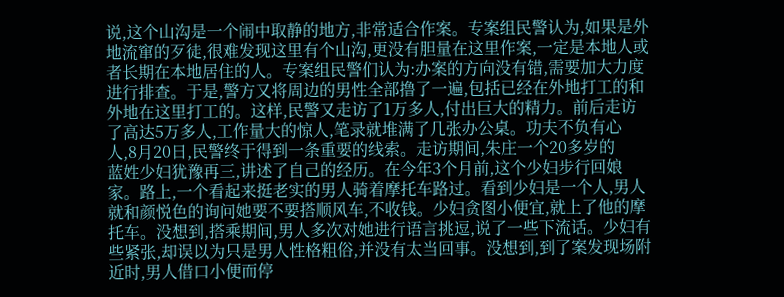说,这个山沟是一个闹中取静的地方,非常适合作案。专案组民警认为,如果是外地流窜的歹徒,很难发现这里有个山沟,更没有胆量在这里作案,一定是本地人或者长期在本地居住的人。专案组民警们认为:办案的方向没有错,需要加大力度进行排查。于是,警方又将周边的男性全部撸了一遍,包括已经在外地打工的和外地在这里打工的。这样,民警又走访了1万多人,付出巨大的精力。前后走访了高达5万多人,工作量大的惊人,笔录就堆满了几张办公桌。功夫不负有心人,8月20日,民警终于得到一条重要的线索。走访期间,朱庄一个20多岁的
蓝姓少妇犹豫再三,讲述了自己的经历。在今年3个月前,这个少妇步行回娘家。路上,一个看起来挺老实的男人骑着摩托车路过。看到少妇是一个人,男人就和颜悦色的询问她要不要搭顺风车,不收钱。少妇贪图小便宜,就上了他的摩托车。没想到,搭乘期间,男人多次对她进行语言挑逗,说了一些下流话。少妇有些紧张,却误以为只是男人性格粗俗,并没有太当回事。没想到,到了案发现场附近时,男人借口小便而停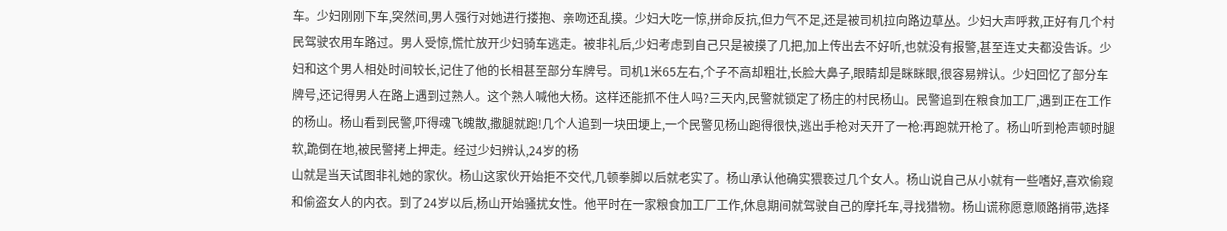车。少妇刚刚下车,突然间,男人强行对她进行搂抱、亲吻还乱摸。少妇大吃一惊,拼命反抗,但力气不足,还是被司机拉向路边草丛。少妇大声呼救,正好有几个村民驾驶农用车路过。男人受惊,慌忙放开少妇骑车逃走。被非礼后,少妇考虑到自己只是被摸了几把,加上传出去不好听,也就没有报警,甚至连丈夫都没告诉。少妇和这个男人相处时间较长,记住了他的长相甚至部分车牌号。司机1米65左右,个子不高却粗壮,长脸大鼻子,眼睛却是眯眯眼,很容易辨认。少妇回忆了部分车牌号,还记得男人在路上遇到过熟人。这个熟人喊他大杨。这样还能抓不住人吗?三天内,民警就锁定了杨庄的村民杨山。民警追到在粮食加工厂,遇到正在工作的杨山。杨山看到民警,吓得魂飞魄散,撒腿就跑!几个人追到一块田埂上,一个民警见杨山跑得很快,逃出手枪对天开了一枪:再跑就开枪了。杨山听到枪声顿时腿软,跪倒在地,被民警拷上押走。经过少妇辨认,24岁的杨
山就是当天试图非礼她的家伙。杨山这家伙开始拒不交代,几顿拳脚以后就老实了。杨山承认他确实猥亵过几个女人。杨山说自己从小就有一些嗜好,喜欢偷窥和偷盗女人的内衣。到了24岁以后,杨山开始骚扰女性。他平时在一家粮食加工厂工作,休息期间就驾驶自己的摩托车,寻找猎物。杨山谎称愿意顺路捎带,选择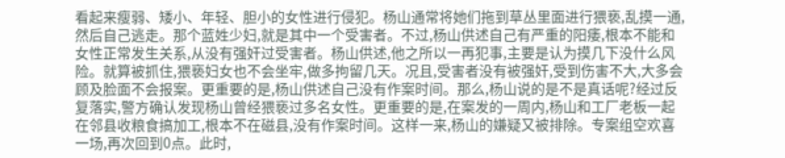看起来瘦弱、矮小、年轻、胆小的女性进行侵犯。杨山通常将她们拖到草丛里面进行猥亵,乱摸一通,然后自己逃走。那个蓝姓少妇,就是其中一个受害者。不过,杨山供述自己有严重的阳痿,根本不能和女性正常发生关系,从没有强奸过受害者。杨山供述,他之所以一再犯事,主要是认为摸几下没什么风险。就算被抓住,猥亵妇女也不会坐牢,做多拘留几天。况且,受害者没有被强奸,受到伤害不大,大多会顾及脸面不会报案。更重要的是,杨山供述自己没有作案时间。那么,杨山说的是不是真话呢?经过反复落实,警方确认发现杨山曾经猥亵过多名女性。更重要的是,在案发的一周内,杨山和工厂老板一起在邻县收粮食搞加工,根本不在磁县,没有作案时间。这样一来,杨山的嫌疑又被排除。专案组空欢喜一场,再次回到0点。此时,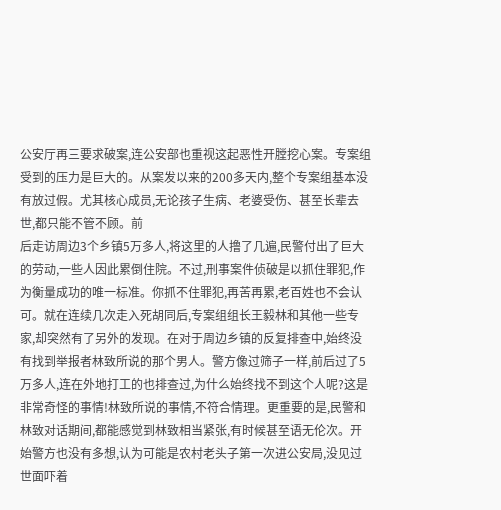公安厅再三要求破案,连公安部也重视这起恶性开膛挖心案。专案组受到的压力是巨大的。从案发以来的200多天内,整个专案组基本没有放过假。尤其核心成员,无论孩子生病、老婆受伤、甚至长辈去世,都只能不管不顾。前
后走访周边3个乡镇5万多人,将这里的人撸了几遍,民警付出了巨大的劳动,一些人因此累倒住院。不过,刑事案件侦破是以抓住罪犯,作为衡量成功的唯一标准。你抓不住罪犯,再苦再累,老百姓也不会认可。就在连续几次走入死胡同后,专案组组长王毅林和其他一些专家,却突然有了另外的发现。在对于周边乡镇的反复排查中,始终没有找到举报者林致所说的那个男人。警方像过筛子一样,前后过了5万多人,连在外地打工的也排查过,为什么始终找不到这个人呢?这是非常奇怪的事情!林致所说的事情,不符合情理。更重要的是,民警和林致对话期间,都能感觉到林致相当紧张,有时候甚至语无伦次。开始警方也没有多想,认为可能是农村老头子第一次进公安局,没见过世面吓着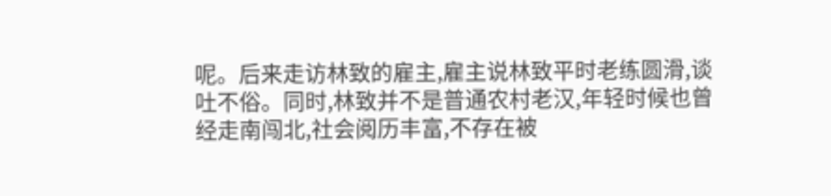呢。后来走访林致的雇主,雇主说林致平时老练圆滑,谈吐不俗。同时,林致并不是普通农村老汉,年轻时候也曾经走南闯北,社会阅历丰富,不存在被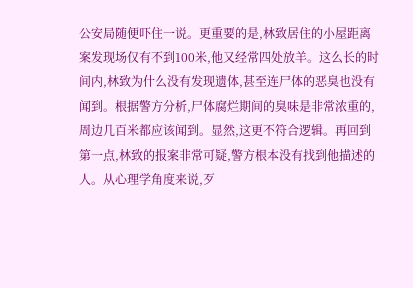公安局随便吓住一说。更重要的是,林致居住的小屋距离案发现场仅有不到100米,他又经常四处放羊。这么长的时间内,林致为什么没有发现遗体,甚至连尸体的恶臭也没有闻到。根据警方分析,尸体腐烂期间的臭味是非常浓重的,周边几百米都应该闻到。显然,这更不符合逻辑。再回到第一点,林致的报案非常可疑,警方根本没有找到他描述的人。从心理学角度来说,歹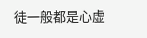徒一般都是心虚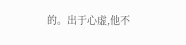的。出于心虚,他不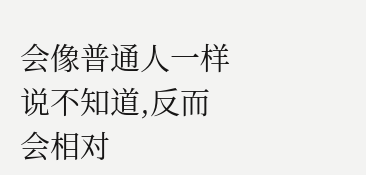会像普通人一样说不知道,反而会相对